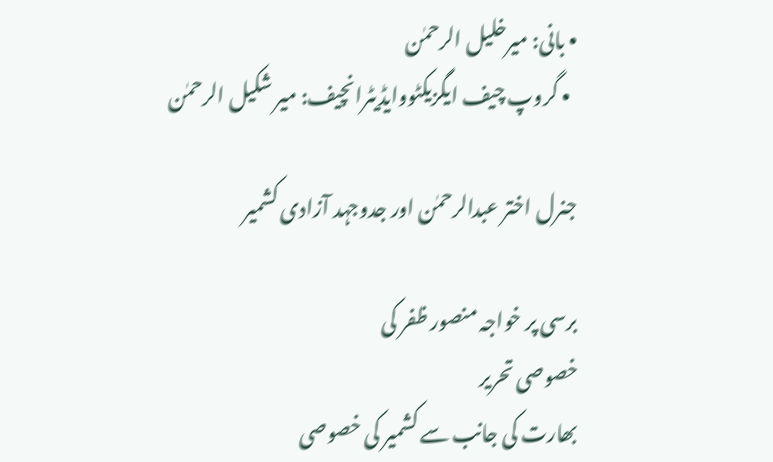• بانی: میرخلیل الرحمٰن
  • گروپ چیف ایگزیکٹووایڈیٹرانچیف: میر شکیل الرحمٰن

جنرل اختر عبدالرحمٰن اور جدوجہد آزادی کشمیر

برسی پر خواجہ منصور ظفر کی
خصوصی تحریر
بھارت کی جانب سے کشمیر کی خصوصی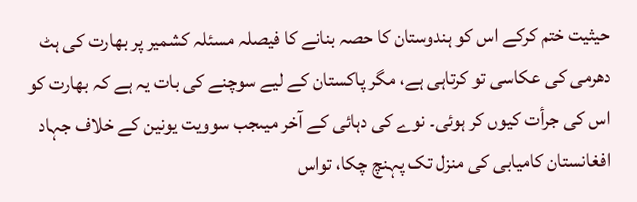حیثیت ختم کرکے اس کو ہندوستان کا حصہ بنانے کا فیصلہ مسئلہ کشمیر پر بھارت کی ہٹ دھرمی کی عکاسی تو کرتاہی ہے، مگر پاکستان کے لیے سوچنے کی بات یہ ہے کہ بھارت کو اس کی جرأت کیوں کر ہوئی۔ نوے کی دہائی کے آخر میںجب سوویت یونین کے خلاف جہاد افغانستان کامیابی کی منزل تک پہنچ چکا، تواس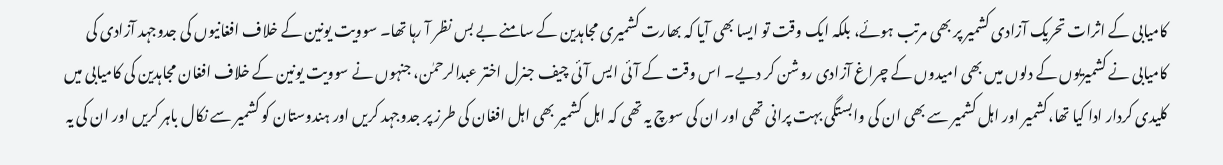کامیابی کے اثرات تحریک آزادی کشمیر پر بھی مرتب ہوئے، بلکہ ایک وقت تو ایسا بھی آیا کہ بھارت کشمیری مجاہدین کے سامنے بے بس نظر آ رہا تھا۔ سوویت یونین کے خلاف افغانیوں کی جدوجہد آزادی کی کامیابی نے کشمیریوں کے دلوں میں بھی امیدوں کے چراغ آزادی روشن کر دیے۔ اس وقت کے آئی ایس آئی چیف جنرل اختر عبدالرحمٰن، جنہوں نے سوویت یونین کے خلاف افغان مجاہدین کی کامیابی میں کلیدی کردار ادا کیا تھا،کشمیر اور اہل کشمیر سے بھی ان کی وابستگی بہت پرانی تھی اور ان کی سوچ یہ تھی کہ اہل کشمیر بھی اہل افغان کی طرز پر جدوجہد کریں اور ہندوستان کو کشمیر سے نکال باہر کریں اور ان کی یہ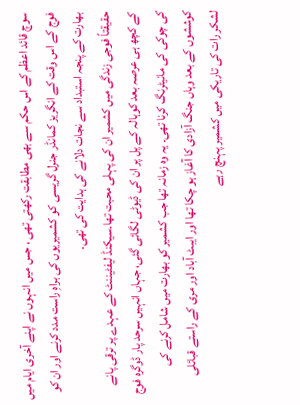سوچ قائد اعظم کے اس حکم سے بھی مطابقت رکھتی تھی ، جس میں انہوں نے اپنے آخری ایام میں فوج کے اس وقت کے انگریز کمانڈر جنرل گریسی کو کشمیریوں کی براہِ راست مدد کرنے اور ان کو بھارت کے پنجہ استبداد سے نجات دلانے کی ہدایت کی تھی۔
حقیقتاً فوجی زندگی میں کشمیر ان کی پہلی محبت تھا۔سیکنڈ لیفٹیننٹ کے عہدے پر ترقی پانے کے کچھ ہی عرصہ بعد کوہالہ کے پل پر ان کی ڈیوٹی لگائی گئی، جہاں انہیں سرحد پار ڈوگرہ فوج کی چوکی کی مانیٹرنگ کرنا تھی۔ یہ وہ زمانہ تھا جب کشمیر کو بھارت میں شامل کرنے کی کوششوں کے بعد وہاں جنگ آزادی کا آغاز ہو چکا تھا اور ایبٹ آباد اور مری کے راستے قبائلی لشکر رات کی تاریکی میں کشمیر پہنچ رہے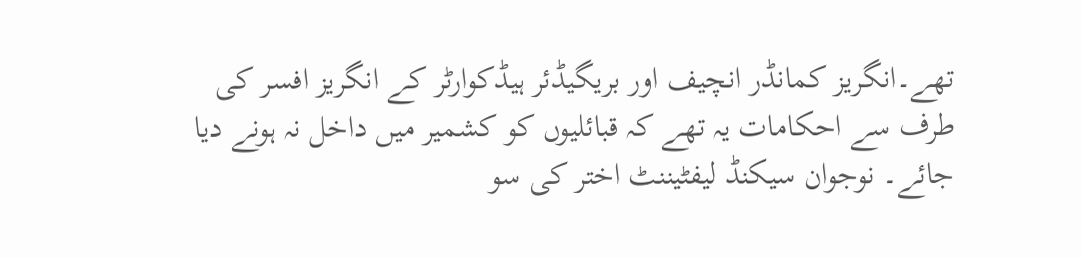تھے۔انگریز کمانڈر انچیف اور بریگیڈئر ہیڈکوارٹر کے انگریز افسر کی طرف سے احکامات یہ تھے کہ قبائلیوں کو کشمیر میں داخل نہ ہونے دیا جائے۔ نوجوان سیکنڈ لیفٹیننٹ اختر کی سو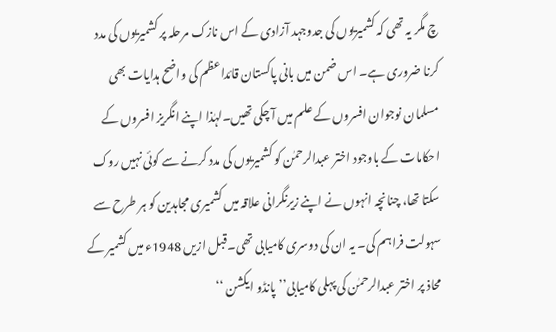چ مگر یہ تھی کہ کشمیریوں کی جدوجہد آزادی کے اس نازک مرحلہ پر کشمیریوں کی مدد کرنا ضروری ہے۔ اس ضمن میں بانی پاکستان قائداعظم کی واضح ہدایات بھی مسلمان نوجوان افسروں کے علم میں آ چکی تھیں۔لہٰذا اپنے انگریز افسروں کے احکامات کے باوجود اختر عبدالرحمٰن کو کشمیریوں کی مدد کرنے سے کوئی نہیں روک سکتا تھا، چنانچہ انہوں نے اپنے زیرنگرانی علاقہ میں کشمیری مجاہدین کو ہر طرح سے سہولت فراہم کی۔ یہ ان کی دوسری کامیابی تھی۔قبل ازیں 1948ء میں کشمیر کے محاذ پر اختر عبدالرحمٰن کی پہلی کامیابی’’ پانڈو ایکشن ‘‘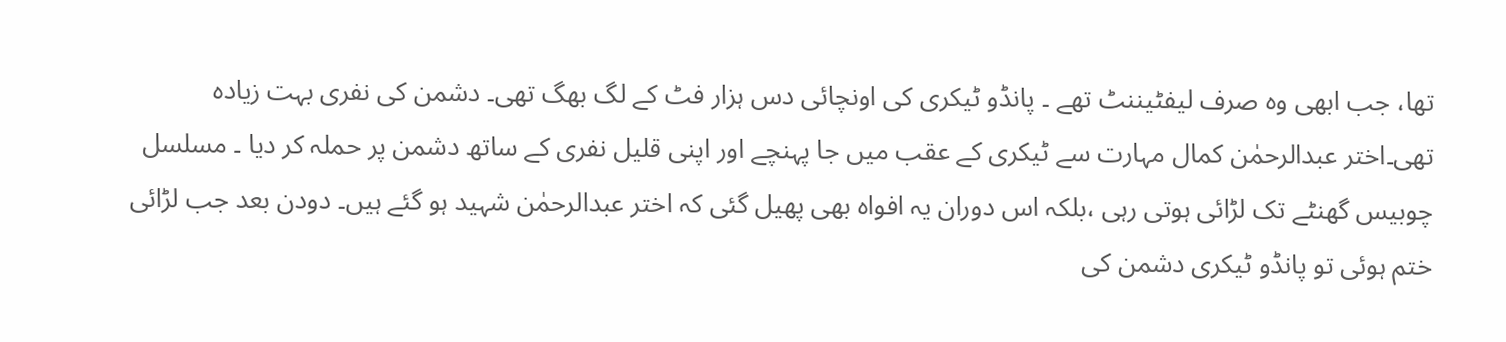تھا، جب ابھی وہ صرف لیفٹیننٹ تھے ۔ پانڈو ٹیکری کی اونچائی دس ہزار فٹ کے لگ بھگ تھی۔ دشمن کی نفری بہت زیادہ تھی۔اختر عبدالرحمٰن کمال مہارت سے ٹیکری کے عقب میں جا پہنچے اور اپنی قلیل نفری کے ساتھ دشمن پر حملہ کر دیا ۔ مسلسل چوبیس گھنٹے تک لڑائی ہوتی رہی ،بلکہ اس دوران یہ افواہ بھی پھیل گئی کہ اختر عبدالرحمٰن شہید ہو گئے ہیں۔ دودن بعد جب لڑائی ختم ہوئی تو پانڈو ٹیکری دشمن کی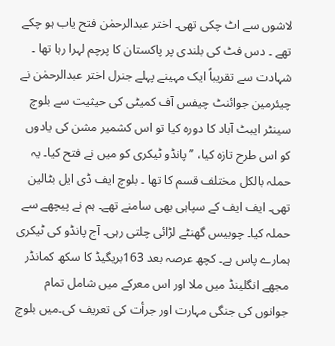لاشوں سے اٹ چکی تھی۔ اختر عبدالرحمٰن فتح یاب ہو چکے تھے ۔ دس فٹ کی بلندی پر پاکستان کا پرچم لہرا رہا تھا ۔
شہادت سے تقریباً ایک مہینے پہلے جنرل اختر عبدالرحمٰن نے چیئرمین جوائنٹ چیفس آف کمیٹی کی حیثیت سے بلوچ سینٹر ایبٹ آباد کا دورہ کیا تو اس کشمیر مشن کی یادوں کو اس طرح تازہ کیا، ’’ پانڈو ٹیکری کو میں نے فتح کیا۔ یہ حملہ بالکل مختلف قسم کا تھا ۔ بلوچ ایف ڈی ایل بٹالین تھی۔ ایف ایف کے سپاہی بھی سامنے تھے۔ ہم نے پیچھے سے حملہ کیا۔ چوبیس گھنٹے لڑائی چلتی رہی۔ آج پانڈو کی ٹیکری ہمارے پاس ہے۔ کچھ عرصہ بعد 163بریگیڈ کا سکھ کمانڈر مجھے انگلینڈ میں ملا اور اس معرکے میں شامل تمام جوانوں کی جنگی مہارت اور جرأت کی تعریف کی۔میں بلوچ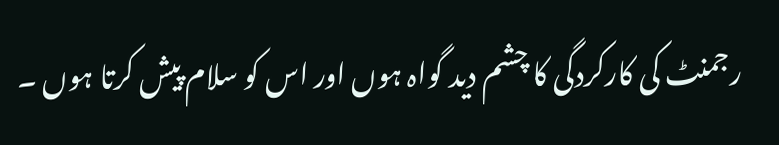رجمنٹ کی کارکردگی کا چشم دید گواہ ہوں اور اس کو سلام پیش کرتا ہوں ۔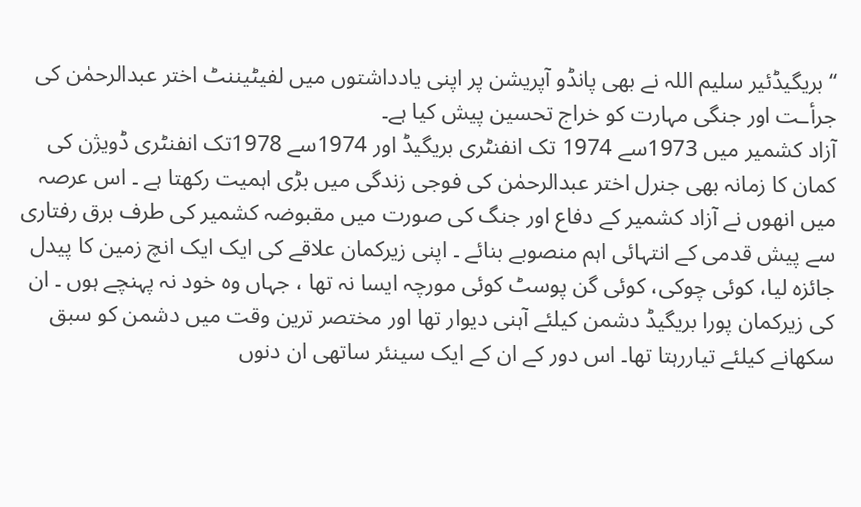‘‘ بریگیڈئیر سلیم اللہ نے بھی پانڈو آپریشن پر اپنی یادداشتوں میں لفیٹیننٹ اختر عبدالرحمٰن کی جرأـت اور جنگی مہارت کو خراج تحسین پیش کیا ہے۔
آزاد کشمیر میں 1973سے 1974 تک انفنٹری بریگیڈ اور 1974سے 1978تک انفنٹری ڈویژن کی کمان کا زمانہ بھی جنرل اختر عبدالرحمٰن کی فوجی زندگی میں بڑی اہمیت رکھتا ہے ۔ اس عرصہ میں انھوں نے آزاد کشمیر کے دفاع اور جنگ کی صورت میں مقبوضہ کشمیر کی طرف برق رفتاری سے پیش قدمی کے انتہائی اہم منصوبے بنائے ۔ اپنی زیرکمان علاقے کی ایک ایک انچ زمین کا پیدل جائزہ لیا، کوئی چوکی، کوئی گن پوسٹ کوئی مورچہ ایسا نہ تھا ، جہاں وہ خود نہ پہنچے ہوں ۔ ان کی زیرکمان پورا بریگیڈ دشمن کیلئے آہنی دیوار تھا اور مختصر ترین وقت میں دشمن کو سبق سکھانے کیلئے تیاررہتا تھا۔ اس دور کے ان کے ایک سینئر ساتھی ان دنوں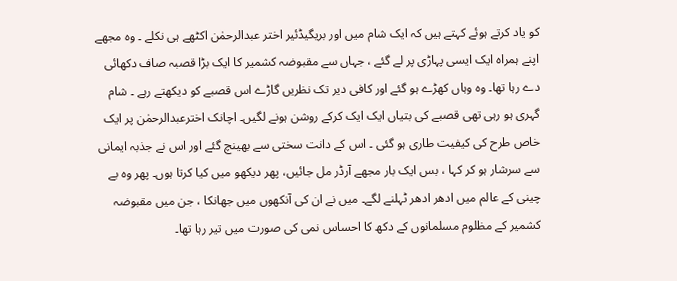کو یاد کرتے ہوئے کہتے ہیں کہ ایک شام میں اور بریگیڈئیر اختر عبدالرحمٰن اکٹھے ہی نکلے ۔ وہ مجھے اپنے ہمراہ ایک ایسی پہاڑی پر لے گئے ، جہاں سے مقبوضہ کشمیر کا ایک بڑا قصبہ صاف دکھائی دے رہا تھا۔ وہ وہاں کھڑے ہو گئے اور کافی دیر تک نظریں گاڑے اس قصبے کو دیکھتے رہے ۔ شام گہری ہو رہی تھی قصبے کی بتیاں ایک ایک کرکے روشن ہونے لگیں۔ اچانک اخترعبدالرحمٰن پر ایک خاص طرح کی کیفیت طاری ہو گئی ۔ اس کے دانت سختی سے بھینچ گئے اور اس نے جذبہ ایمانی سے سرشار ہو کر کہا ، بس ایک بار مجھے آرڈر مل جائیں، پھر دیکھو میں کیا کرتا ہوں۔ پھر وہ بے چینی کے عالم میں ادھر ادھر ٹہلنے لگے۔ میں نے ان کی آنکھوں میں جھانکا ، جن میں مقبوضہ کشمیر کے مظلوم مسلمانوں کے دکھ کا احساس نمی کی صورت میں تیر رہا تھا۔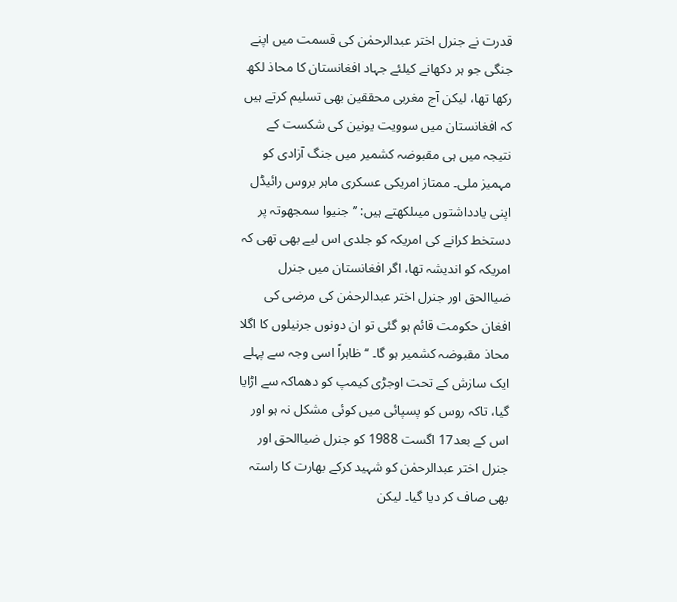قدرت نے جنرل اختر عبدالرحمٰن کی قسمت میں اپنے جنگی جو ہر دکھانے کیلئے جہاد افغانستان کا محاذ لکھ رکھا تھا، لیکن آج مغربی محققین بھی تسلیم کرتے ہیں کہ افغانستان میں سوویت یونین کی شکست کے نتیجہ میں ہی مقبوضہ کشمیر میں جنگ آزادی کو مہمیز ملی۔ ممتاز امریکی عسکری ماہر بروس رائیڈل اپنی یادداشتوں میںلکھتے ہیں: ’’جنیوا سمجھوتہ پر دستخط کرانے کی امریکہ کو جلدی اس لیے بھی تھی کہ امریکہ کو اندیشہ تھا، اگر افغانستان میں جنرل ضیاالحق اور جنرل اختر عبدالرحمٰن کی مرضی کی افغان حکومت قائم ہو گئی تو ان دونوں جرنیلوں کا اگلا محاذ مقبوضہ کشمیر ہو گا۔ ‘‘ ظاہراً اسی وجہ سے پہلے ایک سازش کے تحت اوجڑی کیمپ کو دھماکہ سے اڑایا گیا، تاکہ روس کو پسپائی میں کوئی مشکل نہ ہو اور اس کے بعد17 اگست 1988 کو جنرل ضیاالحق اور جنرل اختر عبدالرحمٰن کو شہید کرکے بھارت کا راستہ بھی صاف کر دیا گیا۔ لیکن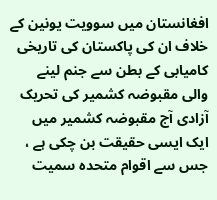افغانستان میں سوویت یونین کے خلاف ان کی پاکستان کی تاریخی کامیابی کے بطن سے جنم لینے والی مقبوضہ کشمیر کی تحریک آزادی آج مقبوضہ کشمیر میں ایک ایسی حقیقت بن چکی ہے ، جس سے اقوام متحدہ سمیت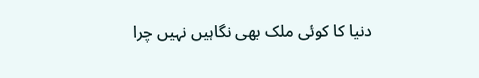دنیا کا کوئی ملک بھی نگاہیں نہیں چرا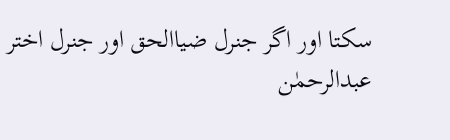سکتا اور اگر جنرل ضیاالحق اور جنرل اختر عبدالرحمٰن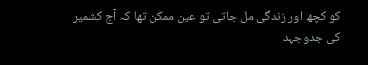کو کچھ اور زندگی مل جاتی تو عین ممکن تھا کہ آج کشمیر کی جدوجہد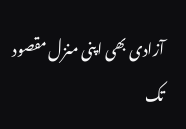آزادی بھی اپنی منزل مقصود تک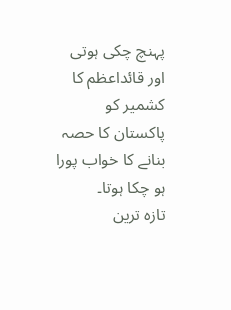پہنچ چکی ہوتی اور قائداعظم کا کشمیر کو پاکستان کا حصہ بنانے کا خواب پورا ہو چکا ہوتا۔
تازہ ترین